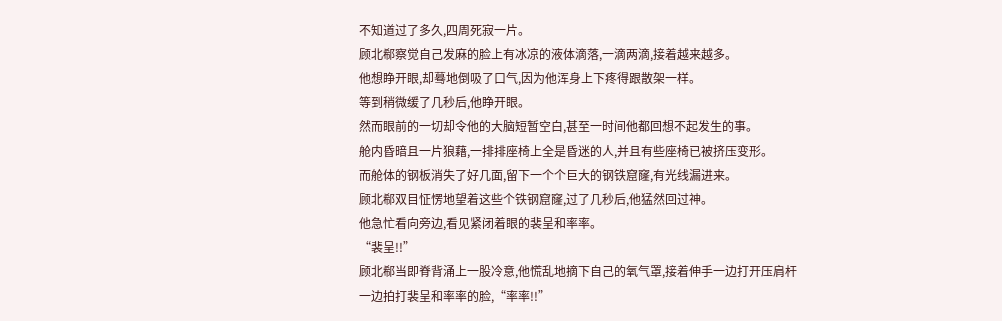不知道过了多久,四周死寂一片。
顾北郗察觉自己发麻的脸上有冰凉的液体滴落,一滴两滴,接着越来越多。
他想睁开眼,却蓦地倒吸了口气,因为他浑身上下疼得跟散架一样。
等到稍微缓了几秒后,他睁开眼。
然而眼前的一切却令他的大脑短暂空白,甚至一时间他都回想不起发生的事。
舱内昏暗且一片狼藉,一排排座椅上全是昏迷的人,并且有些座椅已被挤压变形。
而舱体的钢板消失了好几面,留下一个个巨大的钢铁窟窿,有光线漏进来。
顾北郗双目怔愣地望着这些个铁钢窟窿,过了几秒后,他猛然回过神。
他急忙看向旁边,看见紧闭着眼的裴呈和率率。
“裴呈!!”
顾北郗当即脊背涌上一股冷意,他慌乱地摘下自己的氧气罩,接着伸手一边打开压肩杆一边拍打裴呈和率率的脸,“率率!!”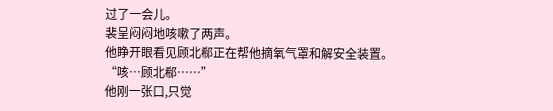过了一会儿。
裴呈闷闷地咳嗽了两声。
他睁开眼看见顾北郗正在帮他摘氧气罩和解安全装置。
“咳…顾北郗……”
他刚一张口,只觉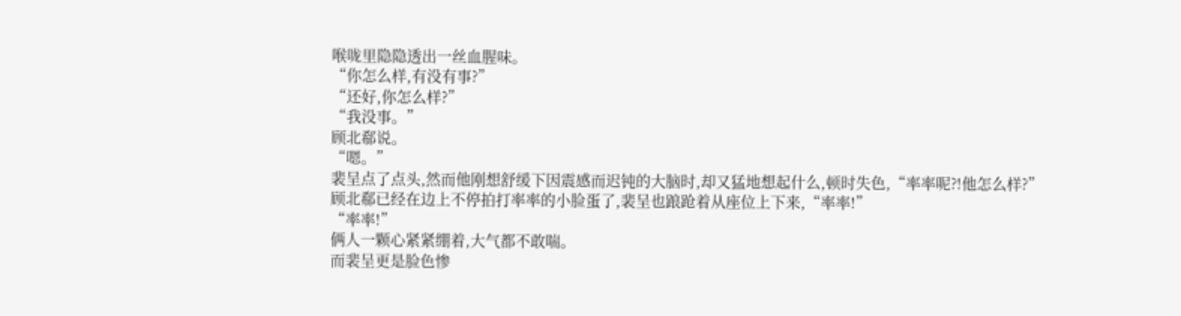喉咙里隐隐透出一丝血腥味。
“你怎么样,有没有事?”
“还好,你怎么样?”
“我没事。”
顾北郗说。
“嗯。”
裴呈点了点头,然而他刚想舒缓下因震感而迟钝的大脑时,却又猛地想起什么,顿时失色,“率率呢?!他怎么样?”
顾北郗已经在边上不停拍打率率的小脸蛋了,裴呈也踉跄着从座位上下来,“率率!”
“率率!”
俩人一颗心紧紧绷着,大气都不敢喘。
而裴呈更是脸色惨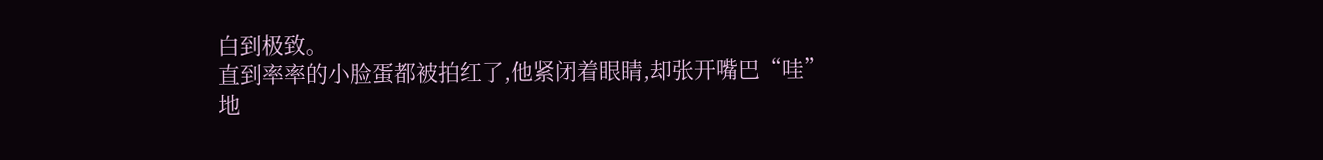白到极致。
直到率率的小脸蛋都被拍红了,他紧闭着眼睛,却张开嘴巴“哇”
地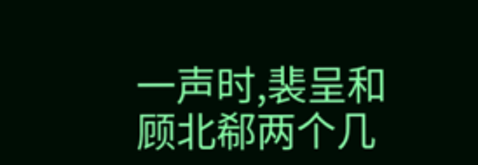一声时,裴呈和顾北郗两个几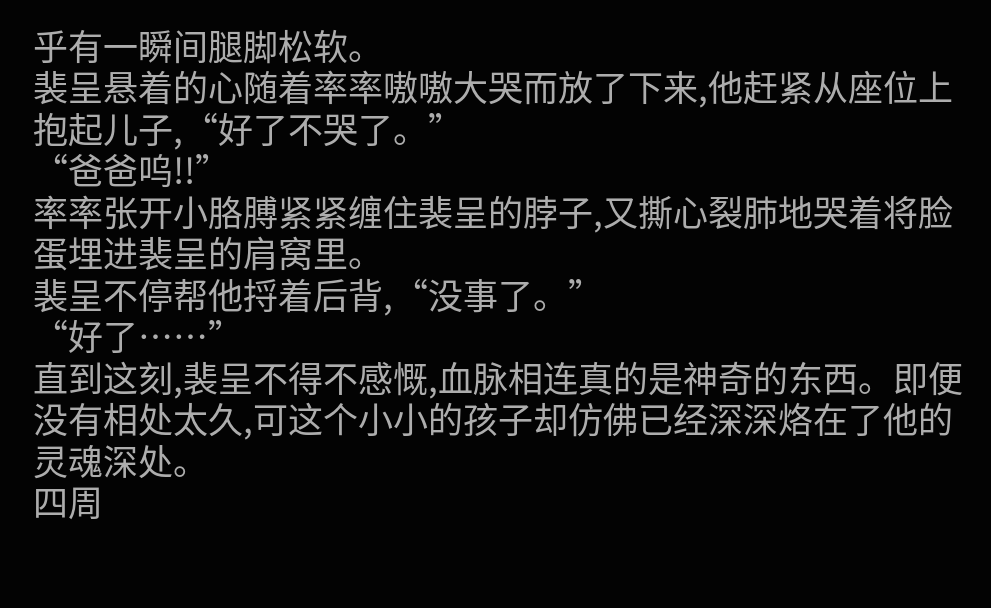乎有一瞬间腿脚松软。
裴呈悬着的心随着率率嗷嗷大哭而放了下来,他赶紧从座位上抱起儿子,“好了不哭了。”
“爸爸呜!!”
率率张开小胳膊紧紧缠住裴呈的脖子,又撕心裂肺地哭着将脸蛋埋进裴呈的肩窝里。
裴呈不停帮他捋着后背,“没事了。”
“好了……”
直到这刻,裴呈不得不感慨,血脉相连真的是神奇的东西。即便没有相处太久,可这个小小的孩子却仿佛已经深深烙在了他的灵魂深处。
四周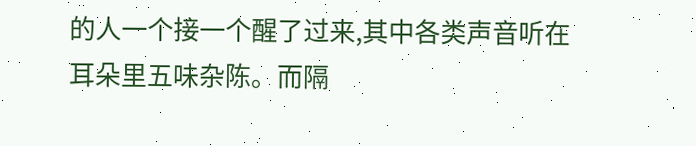的人一个接一个醒了过来,其中各类声音听在耳朵里五味杂陈。而隔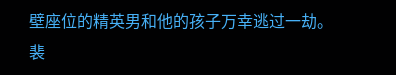壁座位的精英男和他的孩子万幸逃过一劫。
裴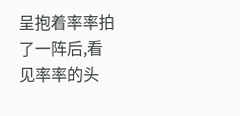呈抱着率率拍了一阵后,看见率率的头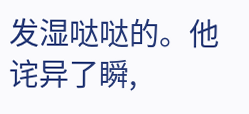发湿哒哒的。他诧异了瞬,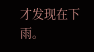才发现在下雨。